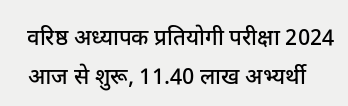वरिष्ठ अध्यापक प्रतियोगी परीक्षा 2024 आज से शुरू, 11.40 लाख अभ्यर्थी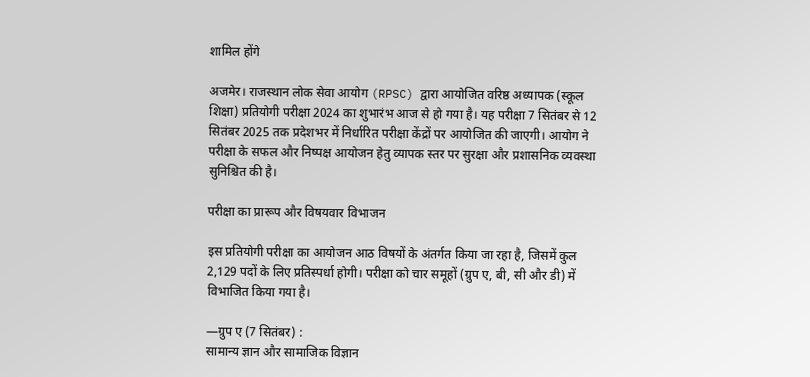शामिल होंगे

अजमेर। राजस्थान लोक सेवा आयोग (RPSC) द्वारा आयोजित वरिष्ठ अध्यापक (स्कूल शिक्षा) प्रतियोगी परीक्षा 2024 का शुभारंभ आज से हो गया है। यह परीक्षा 7 सितंबर से 12 सितंबर 2025 तक प्रदेशभर में निर्धारित परीक्षा केंद्रों पर आयोजित की जाएगी। आयोग ने परीक्षा के सफल और निष्पक्ष आयोजन हेतु व्यापक स्तर पर सुरक्षा और प्रशासनिक व्यवस्था सुनिश्चित की है।

परीक्षा का प्रारूप और विषयवार विभाजन

इस प्रतियोगी परीक्षा का आयोजन आठ विषयों के अंतर्गत किया जा रहा है, जिसमें कुल 2,129 पदों के लिए प्रतिस्पर्धा होगी। परीक्षा को चार समूहों (ग्रुप ए, बी, सी और डी) में विभाजित किया गया है।

—ग्रुप ए (7 सितंबर) :
सामान्य ज्ञान और सामाजिक विज्ञान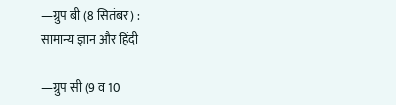—ग्रुप बी (8 सितंबर) :
सामान्य ज्ञान और हिंदी

—ग्रुप सी (9 व 10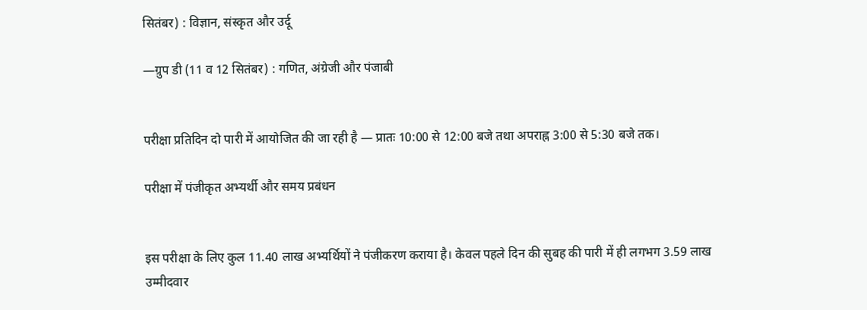सितंबर) : विज्ञान, संस्कृत और उर्दू

—ग्रुप डी (11 व 12 सितंबर) : गणित, अंग्रेजी और पंजाबी


परीक्षा प्रतिदिन दो पारी में आयोजित की जा रही है — प्रातः 10:00 से 12:00 बजे तथा अपराह्न 3:00 से 5:30 बजे तक।

परीक्षा में पंजीकृत अभ्यर्थी और समय प्रबंधन


इस परीक्षा के लिए कुल 11.40 लाख अभ्यर्थियों ने पंजीकरण कराया है। केवल पहले दिन की सुबह की पारी में ही लगभग 3.59 लाख उम्मीदवार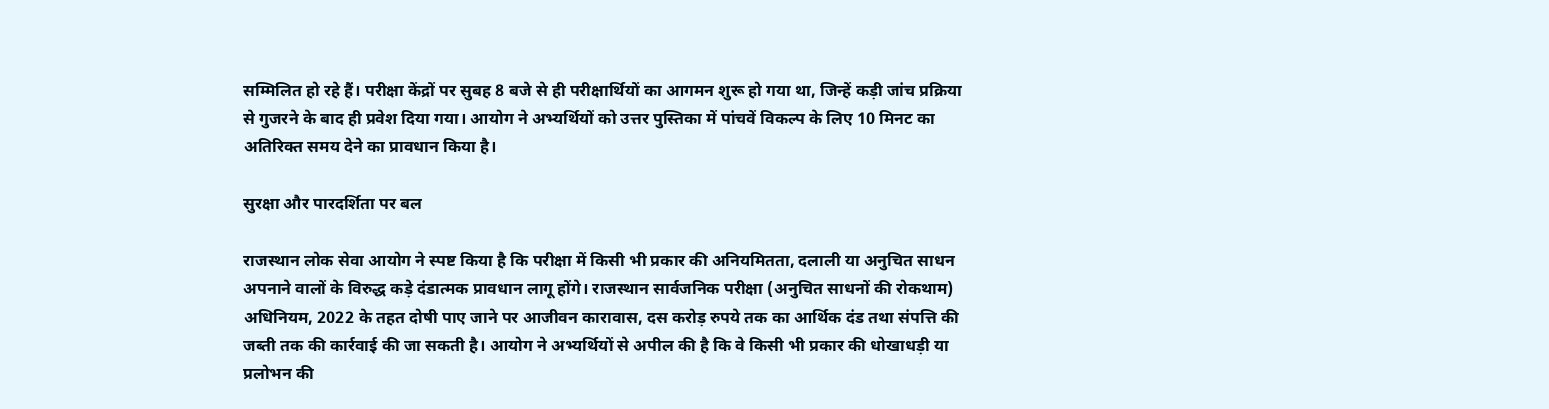सम्मिलित हो रहे हैं। परीक्षा केंद्रों पर सुबह 8 बजे से ही परीक्षार्थियों का आगमन शुरू हो गया था, जिन्हें कड़ी जांच प्रक्रिया से गुजरने के बाद ही प्रवेश दिया गया। आयोग ने अभ्यर्थियों को उत्तर पुस्तिका में पांचवें विकल्प के लिए 10 मिनट का अतिरिक्त समय देने का प्रावधान किया है।

सुरक्षा और पारदर्शिता पर बल

राजस्थान लोक सेवा आयोग ने स्पष्ट किया है कि परीक्षा में किसी भी प्रकार की अनियमितता, दलाली या अनुचित साधन अपनाने वालों के विरुद्ध कड़े दंडात्मक प्रावधान लागू होंगे। राजस्थान सार्वजनिक परीक्षा (अनुचित साधनों की रोकथाम) अधिनियम, 2022 के तहत दोषी पाए जाने पर आजीवन कारावास, दस करोड़ रुपये तक का आर्थिक दंड तथा संपत्ति की जब्ती तक की कार्रवाई की जा सकती है। आयोग ने अभ्यर्थियों से अपील की है कि वे किसी भी प्रकार की धोखाधड़ी या प्रलोभन की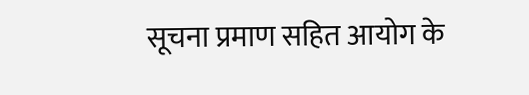सूचना प्रमाण सहित आयोग के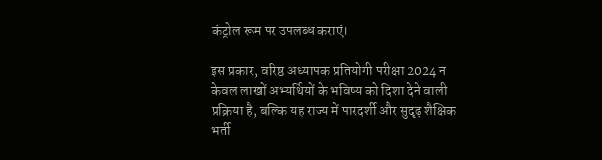कंट्रोल रूम पर उपलब्ध कराएं।

इस प्रकार, वरिष्ठ अध्यापक प्रतियोगी परीक्षा 2024 न केवल लाखों अभ्यर्थियों के भविष्य को दिशा देने वाली प्रक्रिया है, बल्कि यह राज्य में पारदर्शी और सुदृढ़ शैक्षिक भर्ती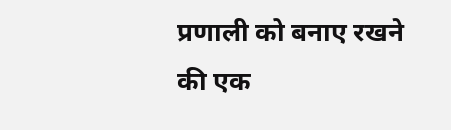प्रणाली को बनाए रखने की एक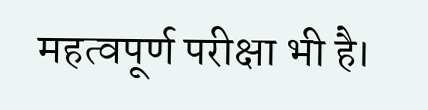महत्वपूर्ण परीक्षा भी है।